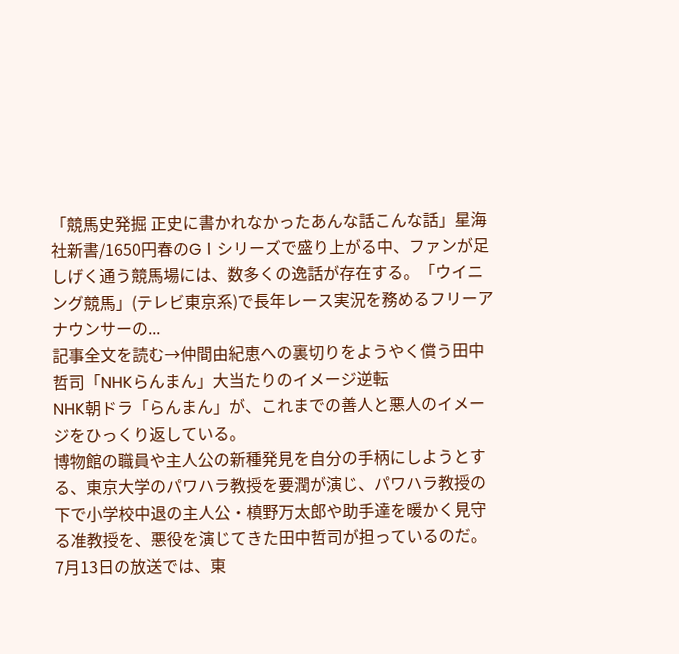「競馬史発掘 正史に書かれなかったあんな話こんな話」星海社新書/1650円春のGⅠシリーズで盛り上がる中、ファンが足しげく通う競馬場には、数多くの逸話が存在する。「ウイニング競馬」(テレビ東京系)で長年レース実況を務めるフリーアナウンサーの...
記事全文を読む→仲間由紀恵への裏切りをようやく償う田中哲司「NHKらんまん」大当たりのイメージ逆転
NHK朝ドラ「らんまん」が、これまでの善人と悪人のイメージをひっくり返している。
博物館の職員や主人公の新種発見を自分の手柄にしようとする、東京大学のパワハラ教授を要潤が演じ、パワハラ教授の下で小学校中退の主人公・槙野万太郎や助手達を暖かく見守る准教授を、悪役を演じてきた田中哲司が担っているのだ。
7月13日の放送では、東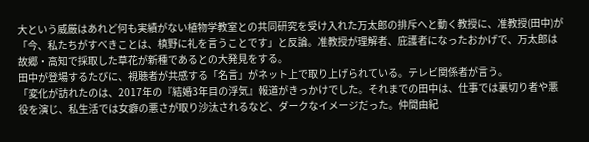大という威厳はあれど何も実績がない植物学教室との共同研究を受け入れた万太郎の排斥へと動く教授に、准教授(田中)が「今、私たちがすべきことは、槙野に礼を言うことです」と反論。准教授が理解者、庇護者になったおかげで、万太郎は故郷・高知で採取した草花が新種であるとの大発見をする。
田中が登場するたびに、視聴者が共感する「名言」がネット上で取り上げられている。テレビ関係者が言う。
「変化が訪れたのは、2017年の『結婚3年目の浮気』報道がきっかけでした。それまでの田中は、仕事では裏切り者や悪役を演じ、私生活では女癖の悪さが取り沙汰されるなど、ダークなイメージだった。仲間由紀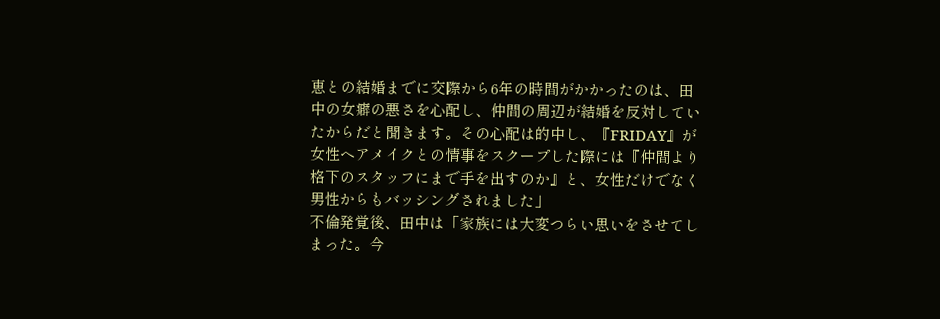恵との結婚までに交際から6年の時間がかかったのは、田中の女癖の悪さを心配し、仲間の周辺が結婚を反対していたからだと聞きます。その心配は的中し、『FRIDAY』が女性ヘアメイクとの情事をスクープした際には『仲間より格下のスタッフにまで手を出すのか』と、女性だけでなく男性からもバッシングされました」
不倫発覚後、田中は「家族には大変つらい思いをさせてしまった。今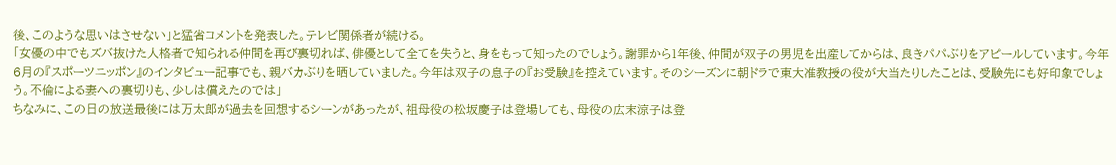後、このような思いはさせない」と猛省コメントを発表した。テレビ関係者が続ける。
「女優の中でもズバ抜けた人格者で知られる仲間を再び裏切れば、俳優として全てを失うと、身をもって知ったのでしょう。謝罪から1年後、仲間が双子の男児を出産してからは、良きパパぶりをアピールしています。今年6月の『スポーツニッポン』のインタビュー記事でも、親バカぶりを晒していました。今年は双子の息子の『お受験』を控えています。そのシーズンに朝ドラで東大准教授の役が大当たりしたことは、受験先にも好印象でしょう。不倫による妻への裏切りも、少しは償えたのでは」
ちなみに、この日の放送最後には万太郎が過去を回想するシーンがあったが、祖母役の松坂慶子は登場しても、母役の広末涼子は登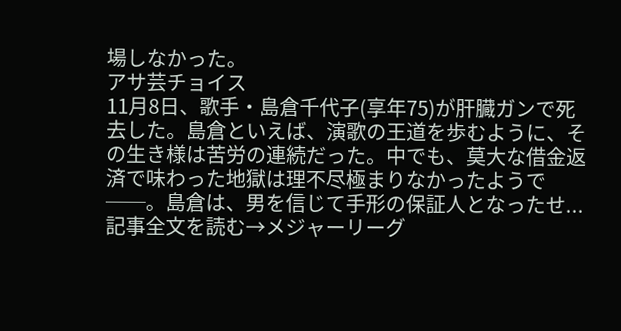場しなかった。
アサ芸チョイス
11月8日、歌手・島倉千代子(享年75)が肝臓ガンで死去した。島倉といえば、演歌の王道を歩むように、その生き様は苦労の連続だった。中でも、莫大な借金返済で味わった地獄は理不尽極まりなかったようで──。島倉は、男を信じて手形の保証人となったせ...
記事全文を読む→メジャーリーグ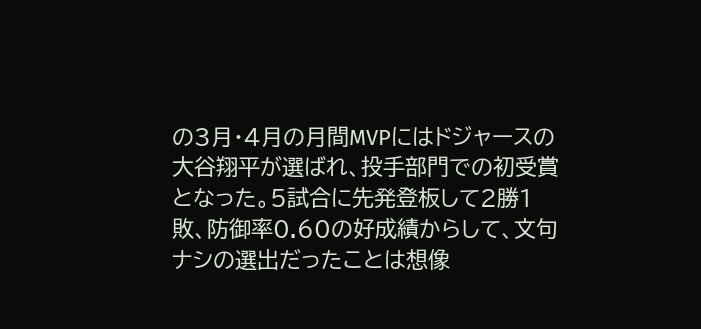の3月・4月の月間MVPにはドジャースの大谷翔平が選ばれ、投手部門での初受賞となった。5試合に先発登板して2勝1敗、防御率0.60の好成績からして、文句ナシの選出だったことは想像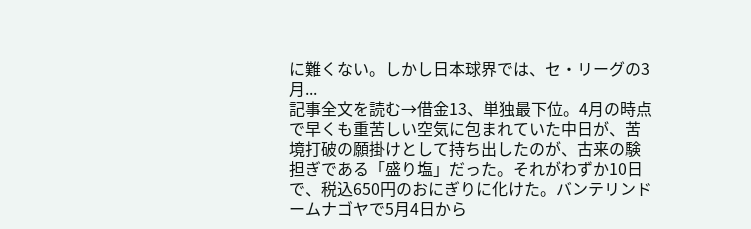に難くない。しかし日本球界では、セ・リーグの3月...
記事全文を読む→借金13、単独最下位。4月の時点で早くも重苦しい空気に包まれていた中日が、苦境打破の願掛けとして持ち出したのが、古来の験担ぎである「盛り塩」だった。それがわずか10日で、税込650円のおにぎりに化けた。バンテリンドームナゴヤで5月4日から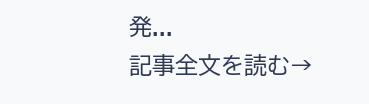発...
記事全文を読む→